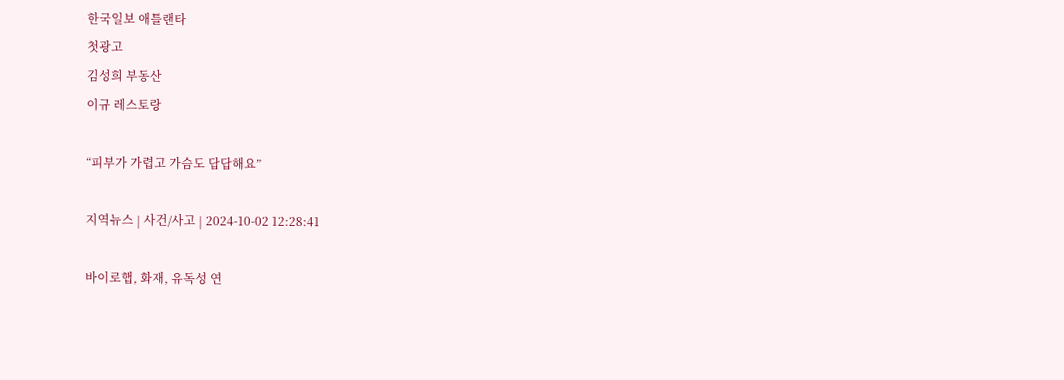한국일보 애틀랜타
첫광고
김성희 부동산
이규 레스토랑

“피부가 가렵고 가슴도 답답해요”

지역뉴스 | 사건/사고 | 2024-10-02 12:28:41

바이로햅, 화재, 유독성 연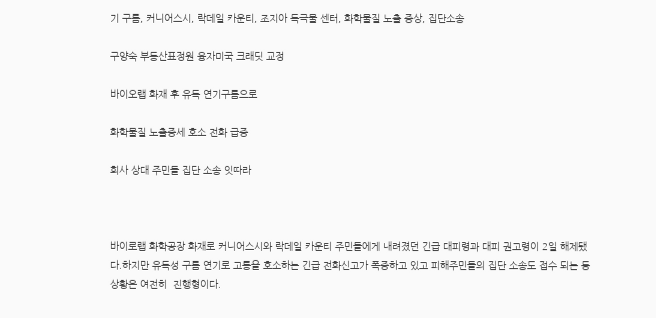기 구름, 커니어스시, 락데일 카운티, 조지아 독극물 센터, 화학물질 노출 증상, 집단소송

구양숙 부동산표정원 융자미국 크래딧 교정

바이오랩 화재 후 유독 연기구름으로

화학물질 노출증세 호소 전화 급증

회사 상대 주민들 집단 소송 잇따라



바이로랩 화학공장 화재로 커니어스시와 락데일 카운티 주민들에게 내려졌던 긴급 대피령과 대피 권고령이 2일 해제됐다.하지만 유독성 구름 연기로 고통을 호소하는 긴급 전화신고가 폭증하고 있고 피해주민들의 집단 소송도 접수 되는 등 상황은 여전히  진행형이다.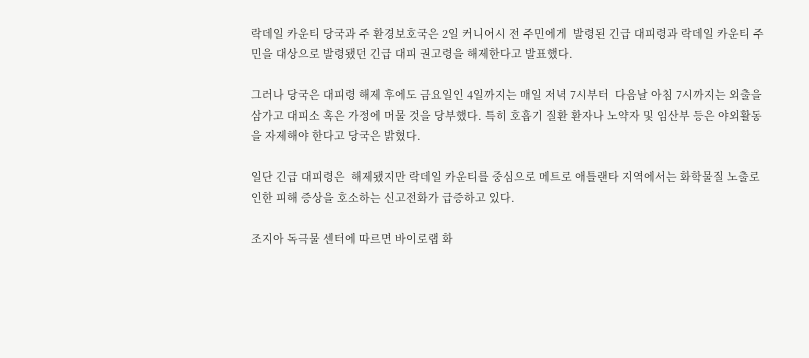락데일 카운티 당국과 주 환경보호국은 2일 커니어시 전 주민에게  발령된 긴급 대피령과 락데일 카운티 주민을 대상으로 발령됐던 긴급 대피 권고령을 해제한다고 발표했다.

그러나 당국은 대피령 해제 후에도 금요일인 4일까지는 매일 저녁 7시부터  다음날 아침 7시까지는 외출을 삼가고 대피소 혹은 가정에 머물 것을 당부했다. 특히 호흡기 질환 환자나 노약자 및 임산부 등은 야외활동을 자제해야 한다고 당국은 밝혔다.

일단 긴급 대피령은  해제됐지만 락데일 카운티를 중심으로 메트로 애틀랜타 지역에서는 화학물질 노출로 인한 피해 증상을 호소하는 신고전화가 급증하고 있다.

조지아 독극물 센터에 따르면 바이로랩 화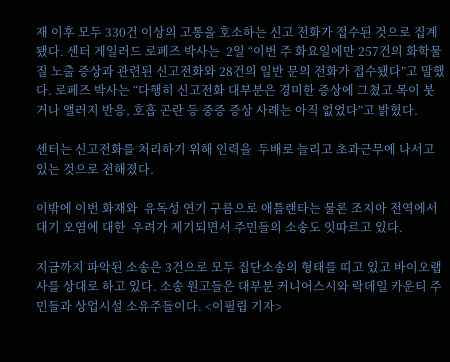재 이후 모두 330건 이상의 고통을 호소하는 신고 전화가 접수된 것으로 집계됐다. 센터 게일러드 로페즈 박사는  2일 “이번 주 화요일에만 257건의 화학물질 노출 증상과 관련된 신고전화와 28건의 일반 문의 전화가 접수됐다”고 말했다. 로페즈 박사는 “다행히 신고전화 대부분은 경미한 증상에 그쳤고 목이 붓거나 앨러지 반응, 호흡 곤란 등 중증 증상 사례는 아직 없었다”고 밝혔다.

센터는 신고전화를 처리하기 위해 인력을  두배로 늘리고 초과근무에 나서고 있는 것으로 전해졌다.

이밖에 이번 화재와  유독성 연기 구름으로 애틀랜타는 물론 조지아 전역에서 대기 오염에 대한  우려가 제기되면서 주민들의 소송도 잇따르고 있다.

지금까지 파악된 소송은 3건으로 모두 집단소송의 형태를 띠고 있고 바이오랩사를 상대로 하고 있다. 소송 원고들은 대부분 커니어스시와 락데일 카운티 주민들과 상업시설 소유주들이다. <이필립 기자>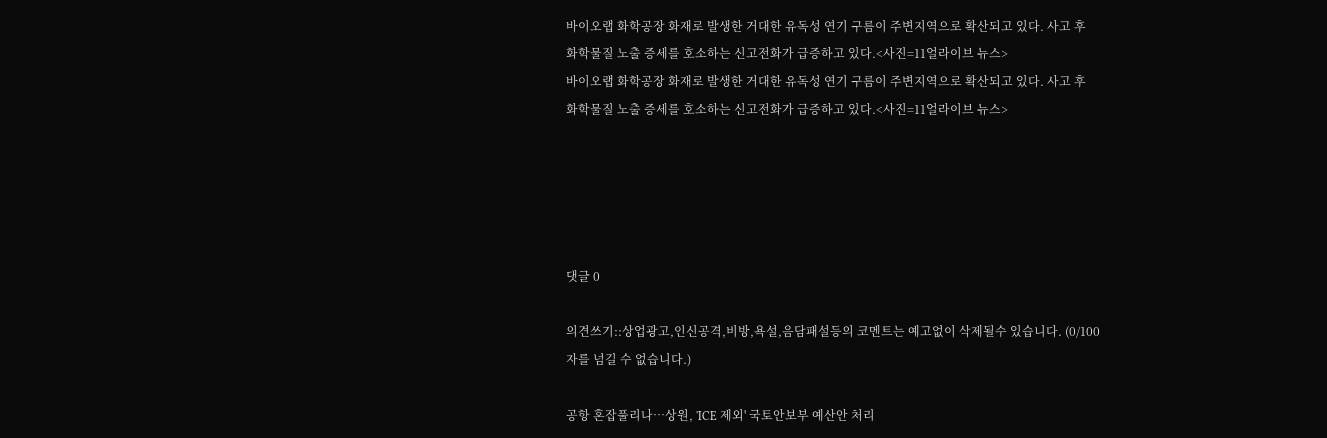바이오랩 화학공장 화재로 발생한 거대한 유독성 연기 구름이 주변지역으로 확산되고 있다. 사고 후 화학물질 노출 증세를 호소하는 신고전화가 급증하고 있다.<사진=11얼라이브 뉴스>
바이오랩 화학공장 화재로 발생한 거대한 유독성 연기 구름이 주변지역으로 확산되고 있다. 사고 후 화학물질 노출 증세를 호소하는 신고전화가 급증하고 있다.<사진=11얼라이브 뉴스>





댓글 0

의견쓰기::상업광고,인신공격,비방,욕설,음담패설등의 코멘트는 예고없이 삭제될수 있습니다. (0/100자를 넘길 수 없습니다.)

공항 혼잡풀리나…상원, 'ICE 제외' 국토안보부 예산안 처리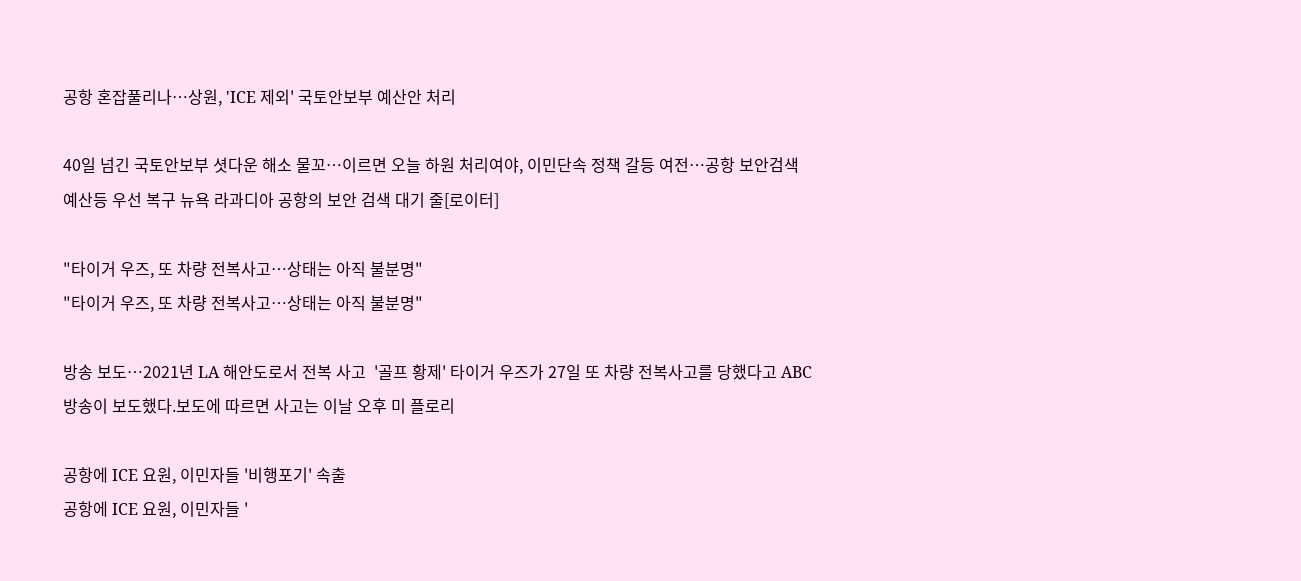공항 혼잡풀리나…상원, 'ICE 제외' 국토안보부 예산안 처리

40일 넘긴 국토안보부 셧다운 해소 물꼬…이르면 오늘 하원 처리여야, 이민단속 정책 갈등 여전…공항 보안검색 예산등 우선 복구 뉴욕 라과디아 공항의 보안 검색 대기 줄[로이터]

"타이거 우즈, 또 차량 전복사고…상태는 아직 불분명"
"타이거 우즈, 또 차량 전복사고…상태는 아직 불분명"

방송 보도…2021년 LA 해안도로서 전복 사고  '골프 황제' 타이거 우즈가 27일 또 차량 전복사고를 당했다고 ABC 방송이 보도했다.보도에 따르면 사고는 이날 오후 미 플로리

공항에 ICE 요원, 이민자들 '비행포기' 속출
공항에 ICE 요원, 이민자들 '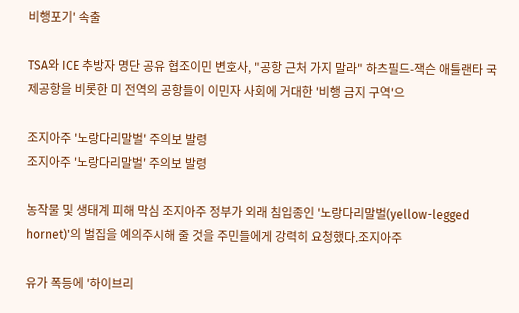비행포기' 속출

TSA와 ICE 추방자 명단 공유 협조이민 변호사, "공항 근처 가지 말라" 하츠필드-잭슨 애틀랜타 국제공항을 비롯한 미 전역의 공항들이 이민자 사회에 거대한 '비행 금지 구역'으

조지아주 '노랑다리말벌' 주의보 발령
조지아주 '노랑다리말벌' 주의보 발령

농작물 및 생태계 피해 막심 조지아주 정부가 외래 침입종인 '노랑다리말벌(yellow-legged hornet)'의 벌집을 예의주시해 줄 것을 주민들에게 강력히 요청했다.조지아주

유가 폭등에 '하이브리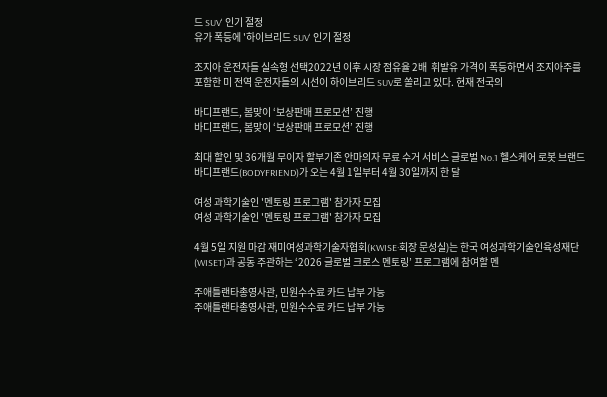드 SUV' 인기 절정
유가 폭등에 '하이브리드 SUV' 인기 절정

조지아 운전자들 실속형 선택2022년 이후 시장 점유율 2배  휘발유 가격이 폭등하면서 조지아주를 포함한 미 전역 운전자들의 시선이 하이브리드 SUV로 쏠리고 있다. 현재 전국의

바디프랜드, 봄맞이 ‘보상판매 프로모션’ 진행
바디프랜드, 봄맞이 ‘보상판매 프로모션’ 진행

최대 할인 및 36개월 무이자 할부기존 안마의자 무료 수거 서비스 글로벌 No.1 헬스케어 로봇 브랜드 바디프랜드(BODYFRIEND)가 오는 4월 1일부터 4월 30일까지 한 달

여성 과학기술인 '멘토링 프로그램' 참가자 모집
여성 과학기술인 '멘토링 프로그램' 참가자 모집

4월 5일 지원 마감 재미여성과학기술자협회(KWISE·회장 문성실)는 한국 여성과학기술인육성재단(WISET)과 공동 주관하는 ‘2026 글로벌 크로스 멘토링’ 프로그램에 참여할 멘

주애틀랜타총영사관, 민원수수료 카드 납부 가능
주애틀랜타총영사관, 민원수수료 카드 납부 가능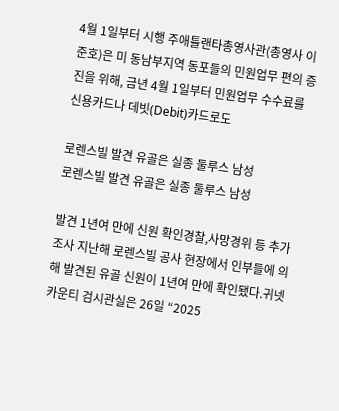4월 1일부터 시행 주애틀랜타총영사관(총영사 이준호)은 미 동남부지역 동포들의 민원업무 편의 증진을 위해, 금년 4월 1일부터 민원업무 수수료를 신용카드나 데빗(Debit)카드로도

로렌스빌 발견 유골은 실종 둘루스 남성
로렌스빌 발견 유골은 실종 둘루스 남성

발견 1년여 만에 신원 확인경찰,사망경위 등 추가조사 지난해 로렌스빌 공사 현장에서 인부들에 의해 발견된 유골 신원이 1년여 만에 확인됐다.귀넷 카운티 검시관실은 26일 “2025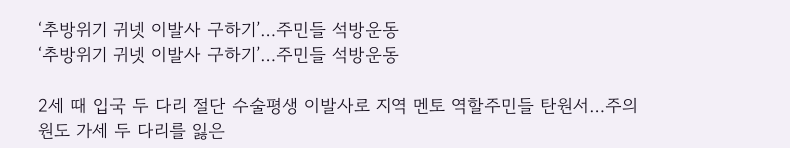‘추방위기 귀넷 이발사 구하기’…주민들 석방운동
‘추방위기 귀넷 이발사 구하기’…주민들 석방운동

2세 때 입국 두 다리 절단 수술평생 이발사로 지역 멘토 역할주민들 탄원서…주의원도 가세 두 다리를 잃은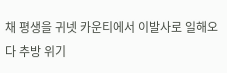채 평생을 귀넷 카운티에서 이발사로 일해오다 추방 위기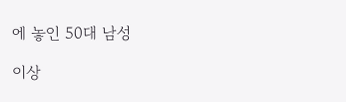에 놓인 50대 남성

이상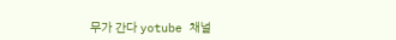무가 간다 yotube 채널